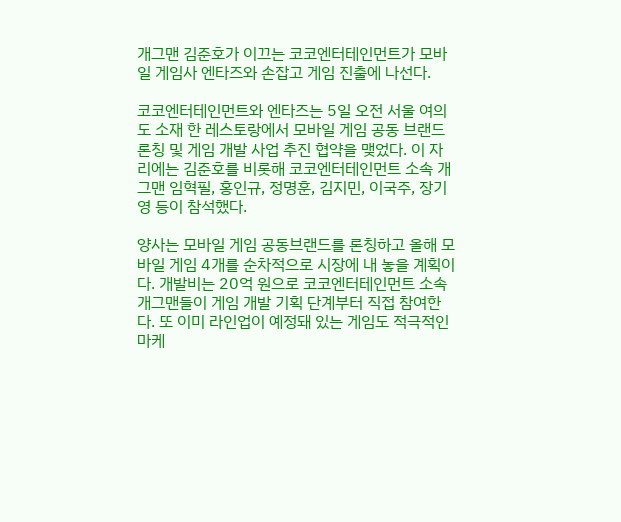개그맨 김준호가 이끄는 코코엔터테인먼트가 모바일 게임사 엔타즈와 손잡고 게임 진출에 나선다.

코코엔터테인먼트와 엔타즈는 5일 오전 서울 여의도 소재 한 레스토랑에서 모바일 게임 공동 브랜드 론칭 및 게임 개발 사업 추진 협약을 맺었다. 이 자리에는 김준호를 비롯해 코코엔터테인먼트 소속 개그맨 임혁필, 홍인규, 정명훈, 김지민, 이국주, 장기영 등이 참석했다.

양사는 모바일 게임 공동브랜드를 론칭하고 올해 모바일 게임 4개를 순차적으로 시장에 내 놓을 계획이다. 개발비는 20억 원으로 코코엔터테인먼트 소속 개그맨들이 게임 개발 기획 단계부터 직접 참여한다. 또 이미 라인업이 예정돼 있는 게임도 적극적인 마케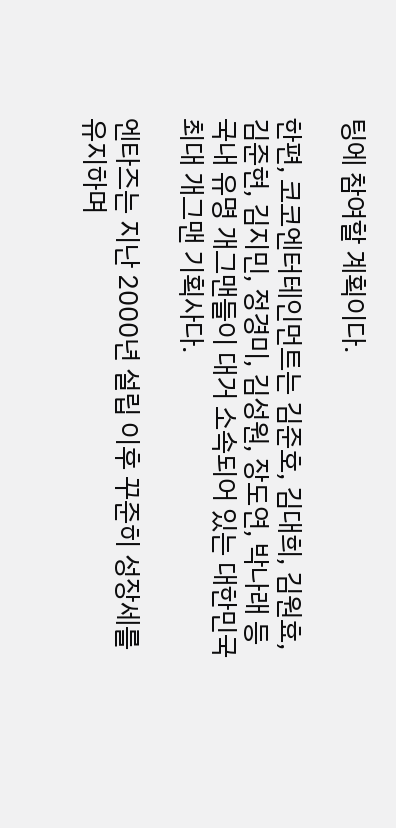팅에 참여할 계획이다.

한편, 코코엔터테인먼트는 김준호, 김대희, 김원효, 김준현, 김지민, 정경미, 김성원, 장도연, 박나래 등 국내 유명 개그맨들이 대거 소속되어 있는 대한민국 최대 개그맨 기획사다.

엔타즈는 지난 2000년 설립 이후 꾸준히 성장세를 유지하며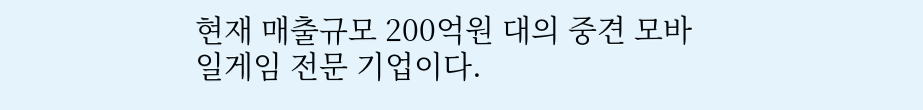현재 매출규모 200억원 대의 중견 모바일게임 전문 기업이다.